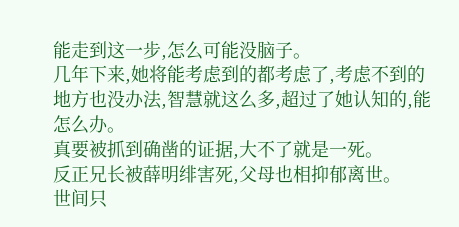能走到这一步,怎么可能没脑子。
几年下来,她将能考虑到的都考虑了,考虑不到的地方也没办法,智慧就这么多,超过了她认知的,能怎么办。
真要被抓到确凿的证据,大不了就是一死。
反正兄长被薛明绯害死,父母也相抑郁离世。
世间只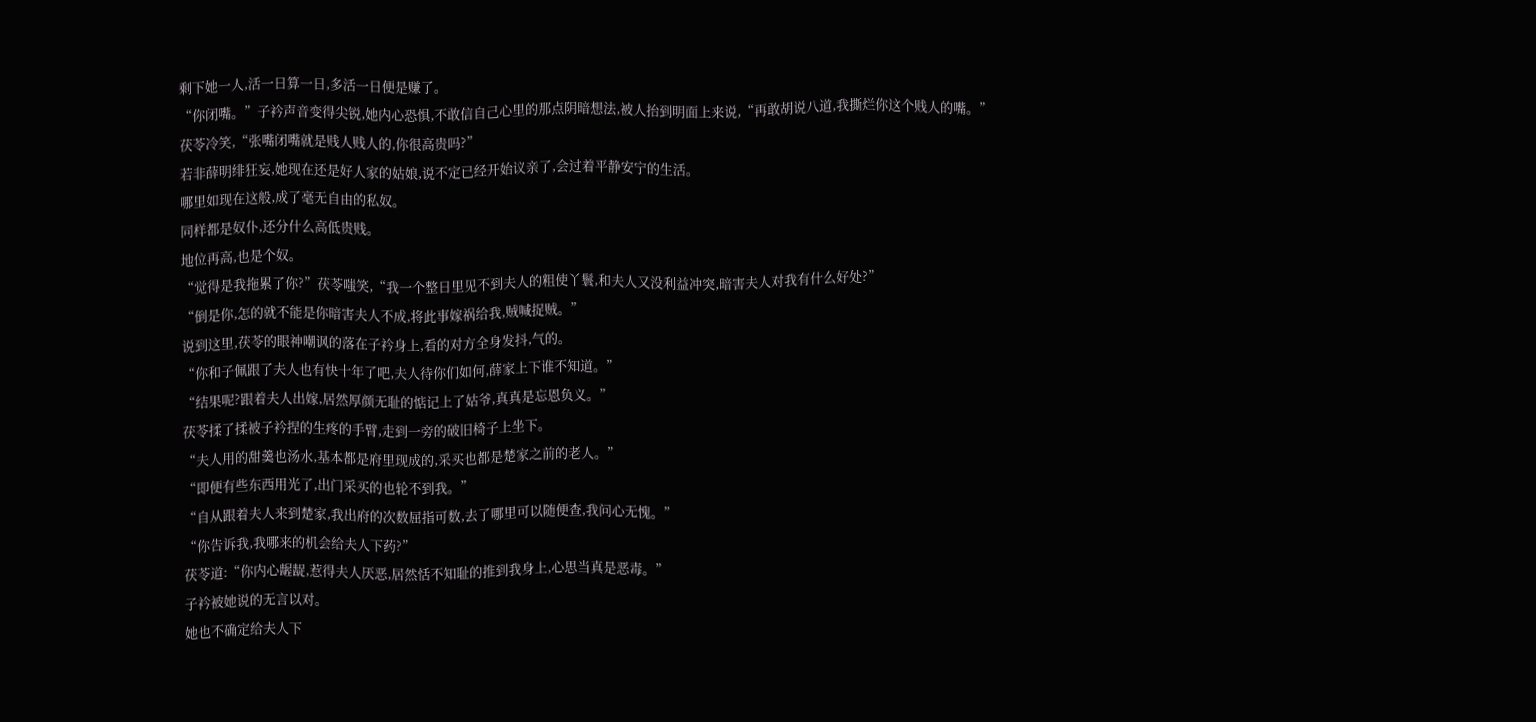剩下她一人,活一日算一日,多活一日便是赚了。
“你闭嘴。”子衿声音变得尖锐,她内心恐惧,不敢信自己心里的那点阴暗想法,被人抬到明面上来说,“再敢胡说八道,我撕烂你这个贱人的嘴。”
茯苓冷笑,“张嘴闭嘴就是贱人贱人的,你很高贵吗?”
若非薛明绯狂妄,她现在还是好人家的姑娘,说不定已经开始议亲了,会过着平静安宁的生活。
哪里如现在这般,成了毫无自由的私奴。
同样都是奴仆,还分什么高低贵贱。
地位再高,也是个奴。
“觉得是我拖累了你?”茯苓嗤笑,“我一个整日里见不到夫人的粗使丫鬟,和夫人又没利益冲突,暗害夫人对我有什么好处?”
“倒是你,怎的就不能是你暗害夫人不成,将此事嫁祸给我,贼喊捉贼。”
说到这里,茯苓的眼神嘲讽的落在子衿身上,看的对方全身发抖,气的。
“你和子佩跟了夫人也有快十年了吧,夫人待你们如何,薛家上下谁不知道。”
“结果呢?跟着夫人出嫁,居然厚颜无耻的惦记上了姑爷,真真是忘恩负义。”
茯苓揉了揉被子衿捏的生疼的手臂,走到一旁的破旧椅子上坐下。
“夫人用的甜羹也汤水,基本都是府里现成的,采买也都是楚家之前的老人。”
“即便有些东西用光了,出门采买的也轮不到我。”
“自从跟着夫人来到楚家,我出府的次数屈指可数,去了哪里可以随便查,我问心无愧。”
“你告诉我,我哪来的机会给夫人下药?”
茯苓道:“你内心龌龊,惹得夫人厌恶,居然恬不知耻的推到我身上,心思当真是恶毒。”
子衿被她说的无言以对。
她也不确定给夫人下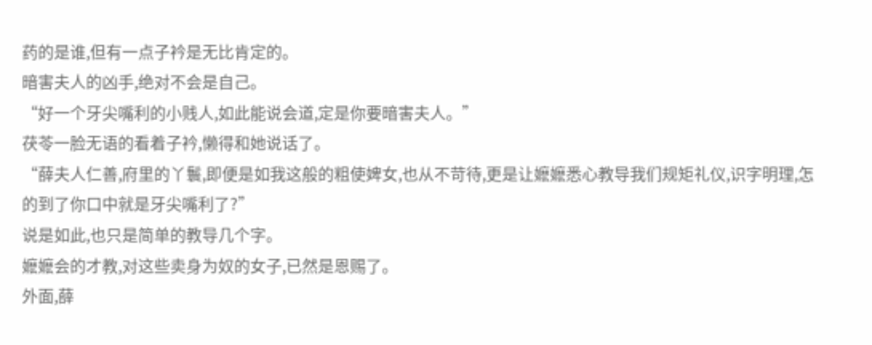药的是谁,但有一点子衿是无比肯定的。
暗害夫人的凶手,绝对不会是自己。
“好一个牙尖嘴利的小贱人,如此能说会道,定是你要暗害夫人。”
茯苓一脸无语的看着子衿,懒得和她说话了。
“薛夫人仁善,府里的丫鬟,即便是如我这般的粗使婢女,也从不苛待,更是让嬷嬷悉心教导我们规矩礼仪,识字明理,怎的到了你口中就是牙尖嘴利了?”
说是如此,也只是简单的教导几个字。
嬷嬷会的才教,对这些卖身为奴的女子,已然是恩赐了。
外面,薛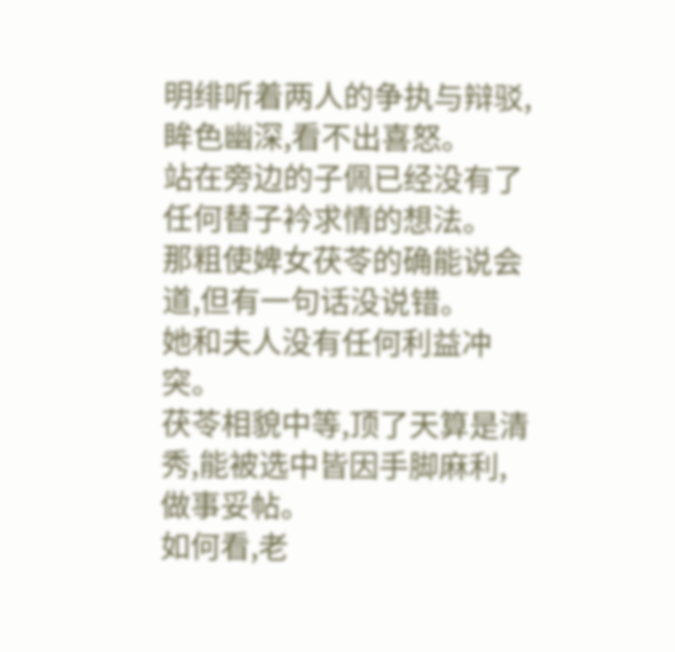明绯听着两人的争执与辩驳,眸色幽深,看不出喜怒。
站在旁边的子佩已经没有了任何替子衿求情的想法。
那粗使婢女茯苓的确能说会道,但有一句话没说错。
她和夫人没有任何利益冲突。
茯苓相貌中等,顶了天算是清秀,能被选中皆因手脚麻利,做事妥帖。
如何看,老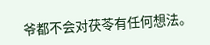爷都不会对茯苓有任何想法。